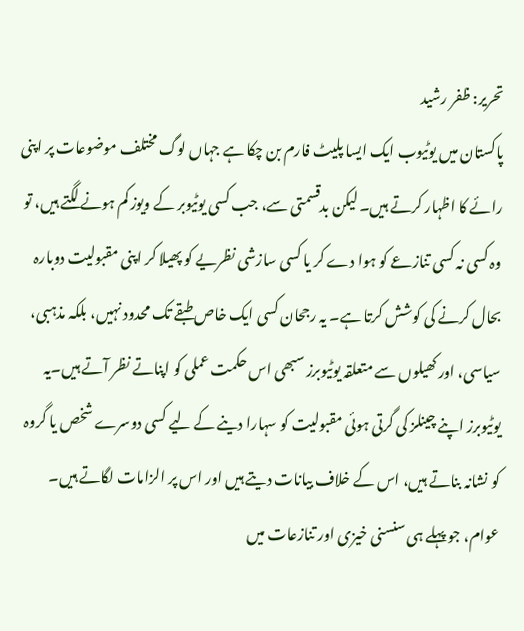تحریر: ظفر رشید
پاکستان میں یوٹیوب ایک ایسا پلیٹ فارم بن چکا ہے جہاں لوگ مختلف موضوعات پر اپنی رائے کا اظہار کرتے ہیں۔ لیکن بدقسمتی سے، جب کسی یوٹیوبر کے ویوز کم ہونے لگتے ہیں، تو وہ کسی نہ کسی تنازعے کو ہوا دے کر یا کسی سازشی نظریے کو پھیلا کر اپنی مقبولیت دوبارہ بحال کرنے کی کوشش کرتا ہے۔ یہ رجحان کسی ایک خاص طبقے تک محدود نہیں، بلکہ مذہبی، سیاسی، اور کھیلوں سے متعلقہ یوٹیوبرز سبھی اس حکمت عملی کو اپناتے نظر آتے ہیں۔یہ یوٹیوبرز اپنے چینلز کی گرتی ہوئی مقبولیت کو سہارا دینے کے لیے کسی دوسرے شخص یا گروہ کو نشانہ بناتے ہیں، اس کے خلاف بیانات دیتے ہیں اور اس پر الزامات لگاتے ہیں۔ عوام، جو پہلے ہی سنسنی خیزی اور تنازعات میں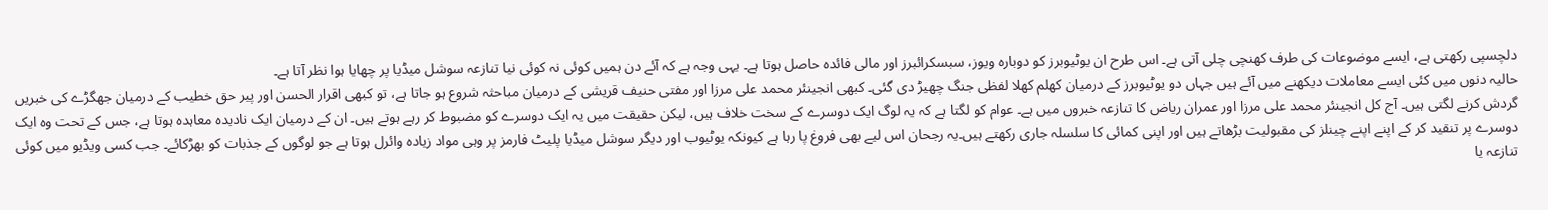دلچسپی رکھتی ہے، ایسے موضوعات کی طرف کھنچی چلی آتی ہے۔ اس طرح ان یوٹیوبرز کو دوبارہ ویوز، سبسکرائبرز اور مالی فائدہ حاصل ہوتا ہے۔ یہی وجہ ہے کہ آئے دن ہمیں کوئی نہ کوئی نیا تنازعہ سوشل میڈیا پر چھایا ہوا نظر آتا ہے۔
حالیہ دنوں میں کئی ایسے معاملات دیکھنے میں آئے ہیں جہاں دو یوٹیوبرز کے درمیان کھلم کھلا لفظی جنگ چھیڑ دی گئی۔ کبھی انجینئر محمد علی مرزا اور مفتی حنیف قریشی کے درمیان مباحثہ شروع ہو جاتا ہے، تو کبھی اقرار الحسن اور پیر حق خطیب کے درمیان جھگڑے کی خبریں گردش کرنے لگتی ہیں۔ آج کل انجینئر محمد علی مرزا اور عمران ریاض کا تنازعہ خبروں میں ہے۔ عوام کو لگتا ہے کہ یہ لوگ ایک دوسرے کے سخت خلاف ہیں، لیکن حقیقت میں یہ ایک دوسرے کو مضبوط کر رہے ہوتے ہیں۔ ان کے درمیان ایک نادیدہ معاہدہ ہوتا ہے، جس کے تحت وہ ایک دوسرے پر تنقید کر کے اپنے اپنے چینلز کی مقبولیت بڑھاتے ہیں اور اپنی کمائی کا سلسلہ جاری رکھتے ہیں۔یہ رجحان اس لیے بھی فروغ پا رہا ہے کیونکہ یوٹیوب اور دیگر سوشل میڈیا پلیٹ فارمز پر وہی مواد زیادہ وائرل ہوتا ہے جو لوگوں کے جذبات کو بھڑکائے۔ جب کسی ویڈیو میں کوئی تنازعہ یا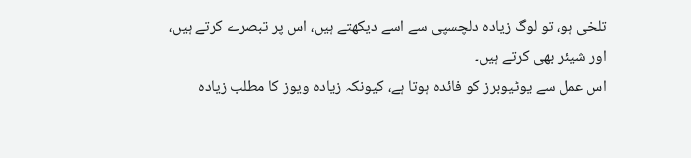تلخی ہو، تو لوگ زیادہ دلچسپی سے اسے دیکھتے ہیں، اس پر تبصرے کرتے ہیں، اور شیئر بھی کرتے ہیں۔
اس عمل سے یوٹیوبرز کو فائدہ ہوتا ہے، کیونکہ زیادہ ویوز کا مطلب زیادہ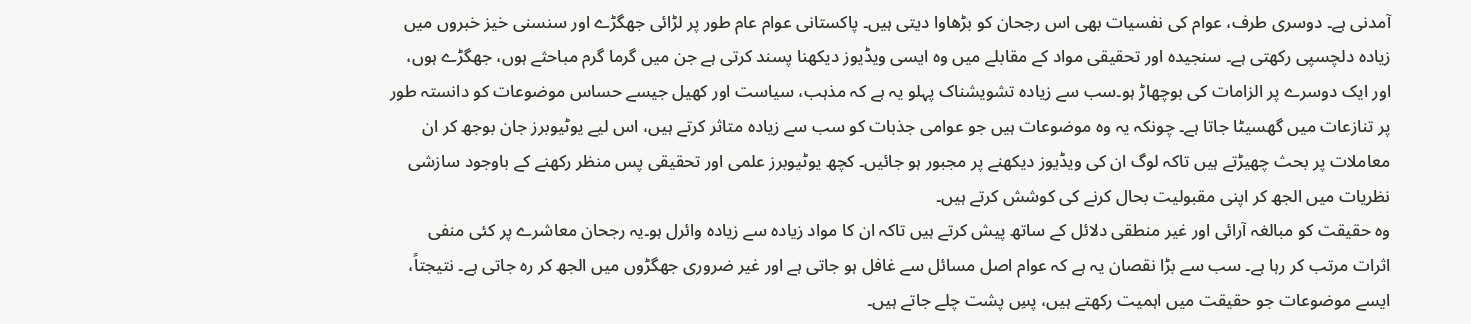آمدنی ہے۔ دوسری طرف، عوام کی نفسیات بھی اس رجحان کو بڑھاوا دیتی ہیں۔ پاکستانی عوام عام طور پر لڑائی جھگڑے اور سنسنی خیز خبروں میں زیادہ دلچسپی رکھتی ہے۔ سنجیدہ اور تحقیقی مواد کے مقابلے میں وہ ایسی ویڈیوز دیکھنا پسند کرتی ہے جن میں گرما گرم مباحثے ہوں، جھگڑے ہوں، اور ایک دوسرے پر الزامات کی بوچھاڑ ہو۔سب سے زیادہ تشویشناک پہلو یہ ہے کہ مذہب، سیاست اور کھیل جیسے حساس موضوعات کو دانستہ طور پر تنازعات میں گھسیٹا جاتا ہے۔ چونکہ یہ وہ موضوعات ہیں جو عوامی جذبات کو سب سے زیادہ متاثر کرتے ہیں، اس لیے یوٹیوبرز جان بوجھ کر ان معاملات پر بحث چھیڑتے ہیں تاکہ لوگ ان کی ویڈیوز دیکھنے پر مجبور ہو جائیں۔ کچھ یوٹیوبرز علمی اور تحقیقی پس منظر رکھنے کے باوجود سازشی نظریات میں الجھ کر اپنی مقبولیت بحال کرنے کی کوشش کرتے ہیں۔
وہ حقیقت کو مبالغہ آرائی اور غیر منطقی دلائل کے ساتھ پیش کرتے ہیں تاکہ ان کا مواد زیادہ سے زیادہ وائرل ہو۔یہ رجحان معاشرے پر کئی منفی اثرات مرتب کر رہا ہے۔ سب سے بڑا نقصان یہ ہے کہ عوام اصل مسائل سے غافل ہو جاتی ہے اور غیر ضروری جھگڑوں میں الجھ کر رہ جاتی ہے۔ نتیجتاً، ایسے موضوعات جو حقیقت میں اہمیت رکھتے ہیں، پسِ پشت چلے جاتے ہیں۔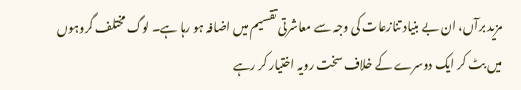مزید برآں، ان بے بنیاد تنازعات کی وجہ سے معاشرتی تقسیم میں اضافہ ہو رہا ہے۔ لوگ مختلف گروہوں میں بٹ کر ایک دوسرے کے خلاف سخت رویہ اختیار کر رہے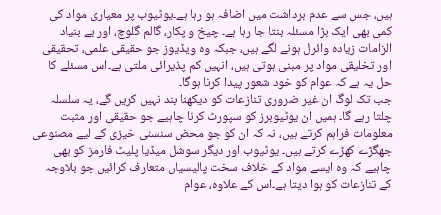ہیں، جس سے عدم برداشت میں اضافہ ہو رہا ہے۔یوٹیوب پر معیاری مواد کی کمی بھی ایک بڑا مسئلہ بنتا جا رہا ہے۔ چیخ و پکار، گالم گلوچ، اور بے بنیاد الزامات زیادہ وائرل ہونے لگے ہیں، جبکہ وہ ویڈیوز جو حقیقی علمی، تحقیقی اور تخلیقی مواد پر مبنی ہوتی ہیں، انہیں کم پذیرائی ملتی ہے۔اس مسئلے کا حل یہ ہے کہ عوام کو خود شعور پیدا کرنا ہوگا۔
جب تک لوگ ان غیر ضروری تنازعات کو دیکھنا بند نہیں کریں گے، یہ سلسلہ چلتا رہے گا۔ ہمیں ان یوٹیوبرز کو سپورٹ کرنا چاہیے جو حقیقی اور مثبت معلومات فراہم کرتے ہیں، نہ کہ ان کو جو محض سنسنی خیزی کے لیے مصنوعی جھگڑے کھڑے کرتے ہیں۔ یوٹیوب اور دیگر سوشل میڈیا پلیٹ فارمز کو بھی چاہیے کہ وہ ایسے مواد کے خلاف سخت پالیسیاں متعارف کرائیں جو بلاوجہ کے تنازعات کو ہوا دیتا ہے۔اس کے علاوہ، عوام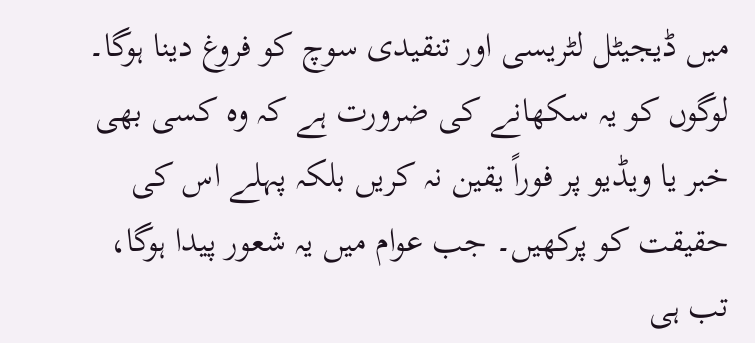میں ڈیجیٹل لٹریسی اور تنقیدی سوچ کو فروغ دینا ہوگا۔ لوگوں کو یہ سکھانے کی ضرورت ہے کہ وہ کسی بھی خبر یا ویڈیو پر فوراً یقین نہ کریں بلکہ پہلے اس کی حقیقت کو پرکھیں۔ جب عوام میں یہ شعور پیدا ہوگا، تب ہی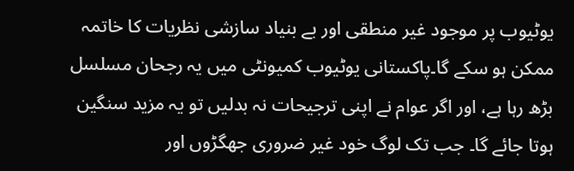یوٹیوب پر موجود غیر منطقی اور بے بنیاد سازشی نظریات کا خاتمہ ممکن ہو سکے گا۔پاکستانی یوٹیوب کمیونٹی میں یہ رجحان مسلسل بڑھ رہا ہے، اور اگر عوام نے اپنی ترجیحات نہ بدلیں تو یہ مزید سنگین ہوتا جائے گا۔ جب تک لوگ خود غیر ضروری جھگڑوں اور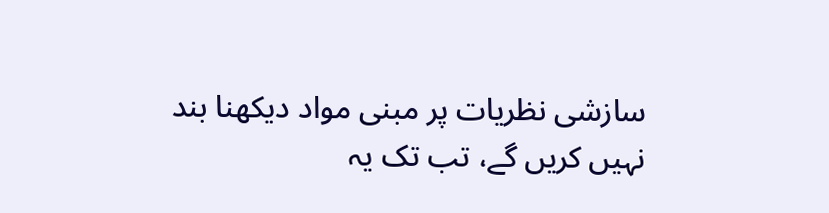سازشی نظریات پر مبنی مواد دیکھنا بند نہیں کریں گے، تب تک یہ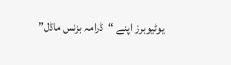یوٹیوبرز اپنے “ڈرامہ بزنس ماڈل”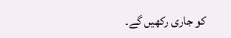کو جاری رکھیں گے۔